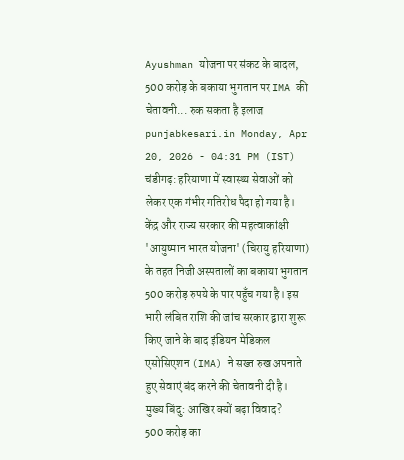Ayushman योजना पर संकट के बादल, 500 करोड़ के बकाया भुगतान पर IMA की चेतावनी... रुक सकता है इलाज
punjabkesari.in Monday, Apr 20, 2026 - 04:31 PM (IST)
चंडीगढ़: हरियाणा में स्वास्थ्य सेवाओं को लेकर एक गंभीर गतिरोध पैदा हो गया है। केंद्र और राज्य सरकार की महत्वाकांक्षी 'आयुष्मान भारत योजना' (चिरायु हरियाणा) के तहत निजी अस्पतालों का बकाया भुगतान 500 करोड़ रुपये के पार पहुँच गया है। इस भारी लंबित राशि की जांच सरकार द्वारा शुरू किए जाने के बाद इंडियन मेडिकल एसोसिएशन (IMA) ने सख्त रुख अपनाते हुए सेवाएं बंद करने की चेतावनी दी है।
मुख्य बिंदु: आखिर क्यों बढ़ा विवाद?
500 करोड़ का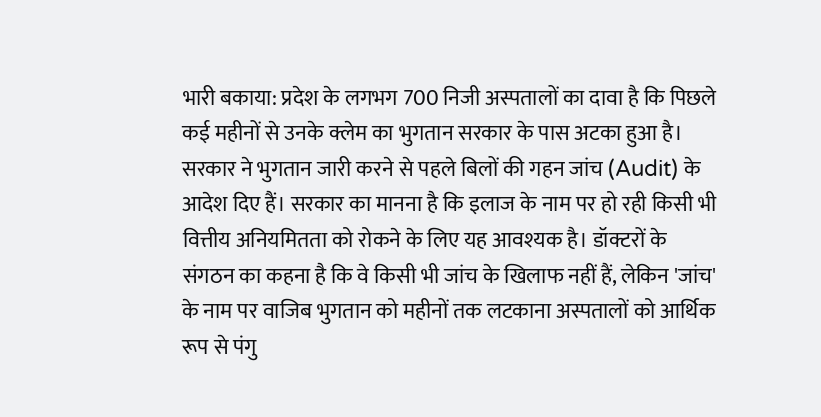भारी बकाया: प्रदेश के लगभग 700 निजी अस्पतालों का दावा है कि पिछले कई महीनों से उनके क्लेम का भुगतान सरकार के पास अटका हुआ है। सरकार ने भुगतान जारी करने से पहले बिलों की गहन जांच (Audit) के आदेश दिए हैं। सरकार का मानना है कि इलाज के नाम पर हो रही किसी भी वित्तीय अनियमितता को रोकने के लिए यह आवश्यक है। डॉक्टरों के संगठन का कहना है कि वे किसी भी जांच के खिलाफ नहीं हैं, लेकिन 'जांच' के नाम पर वाजिब भुगतान को महीनों तक लटकाना अस्पतालों को आर्थिक रूप से पंगु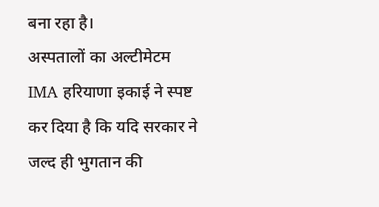बना रहा है।
अस्पतालों का अल्टीमेटम
IMA हरियाणा इकाई ने स्पष्ट कर दिया है कि यदि सरकार ने जल्द ही भुगतान की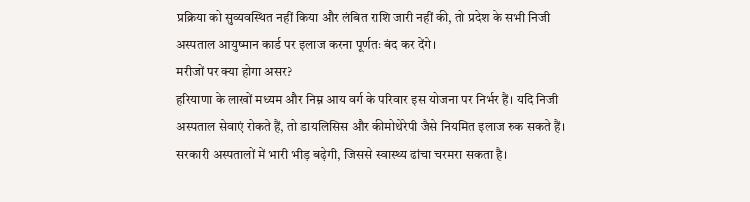प्रक्रिया को सुव्यवस्थित नहीं किया और लंबित राशि जारी नहीं की, तो प्रदेश के सभी निजी अस्पताल आयुष्मान कार्ड पर इलाज करना पूर्णतः बंद कर देंगे।
मरीजों पर क्या होगा असर?
हरियाणा के लाखों मध्यम और निम्न आय वर्ग के परिवार इस योजना पर निर्भर हैं। यदि निजी अस्पताल सेवाएं रोकते हैं, तो डायलिसिस और कीमोथेरेपी जैसे नियमित इलाज रुक सकते हैं। सरकारी अस्पतालों में भारी भीड़ बढ़ेगी, जिससे स्वास्थ्य ढांचा चरमरा सकता है।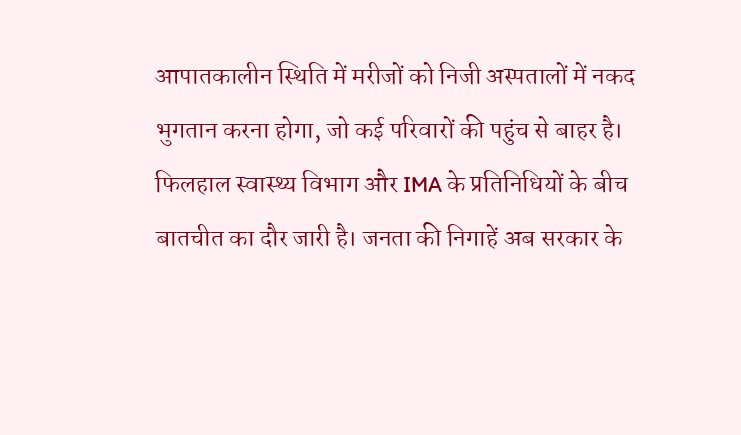आपातकालीन स्थिति में मरीजों को निजी अस्पतालों में नकद भुगतान करना होगा, जो कई परिवारों की पहुंच से बाहर है। फिलहाल स्वास्थ्य विभाग और IMA के प्रतिनिधियों के बीच बातचीत का दौर जारी है। जनता की निगाहें अब सरकार के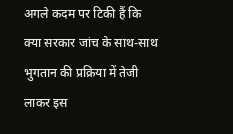अगले कदम पर टिकी हैं कि क्या सरकार जांच के साथ-साथ भुगतान की प्रक्रिया में तेजी लाकर इस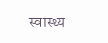स्वास्थ्य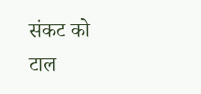संकट को टाल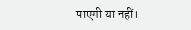पाएगी या नहीं।